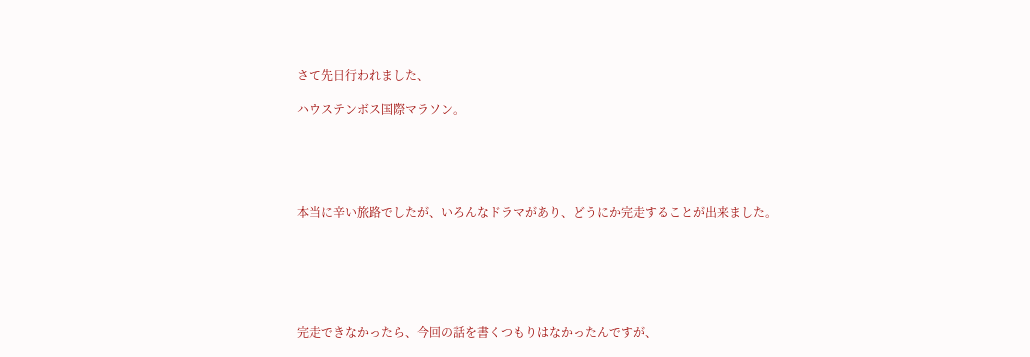さて先日行われました、

ハウステンボス国際マラソン。





本当に辛い旅路でしたが、いろんなドラマがあり、どうにか完走することが出来ました。






完走できなかったら、今回の話を書くつもりはなかったんですが、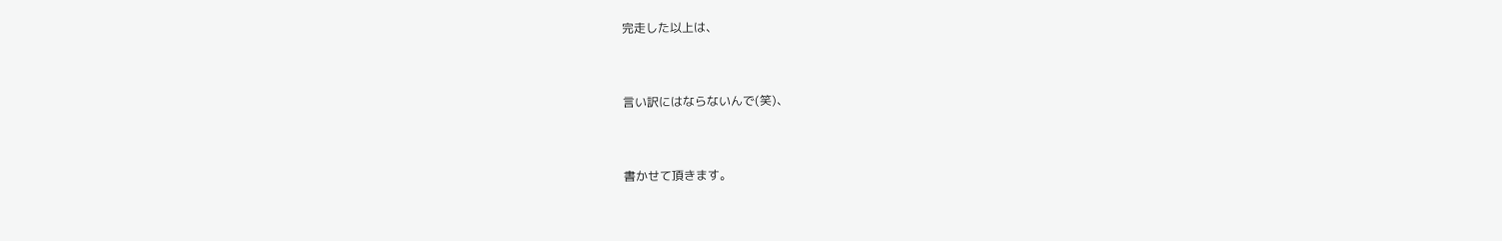完走した以上は、


言い訳にはならないんで(笑)、


書かせて頂きます。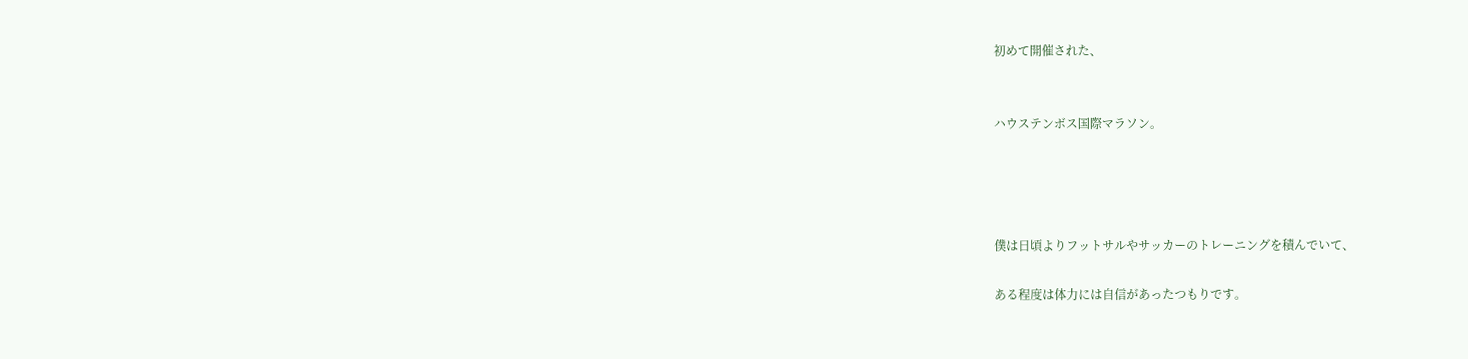初めて開催された、


ハウステンボス国際マラソン。




僕は日頃よりフットサルやサッカーのトレーニングを積んでいて、

ある程度は体力には自信があったつもりです。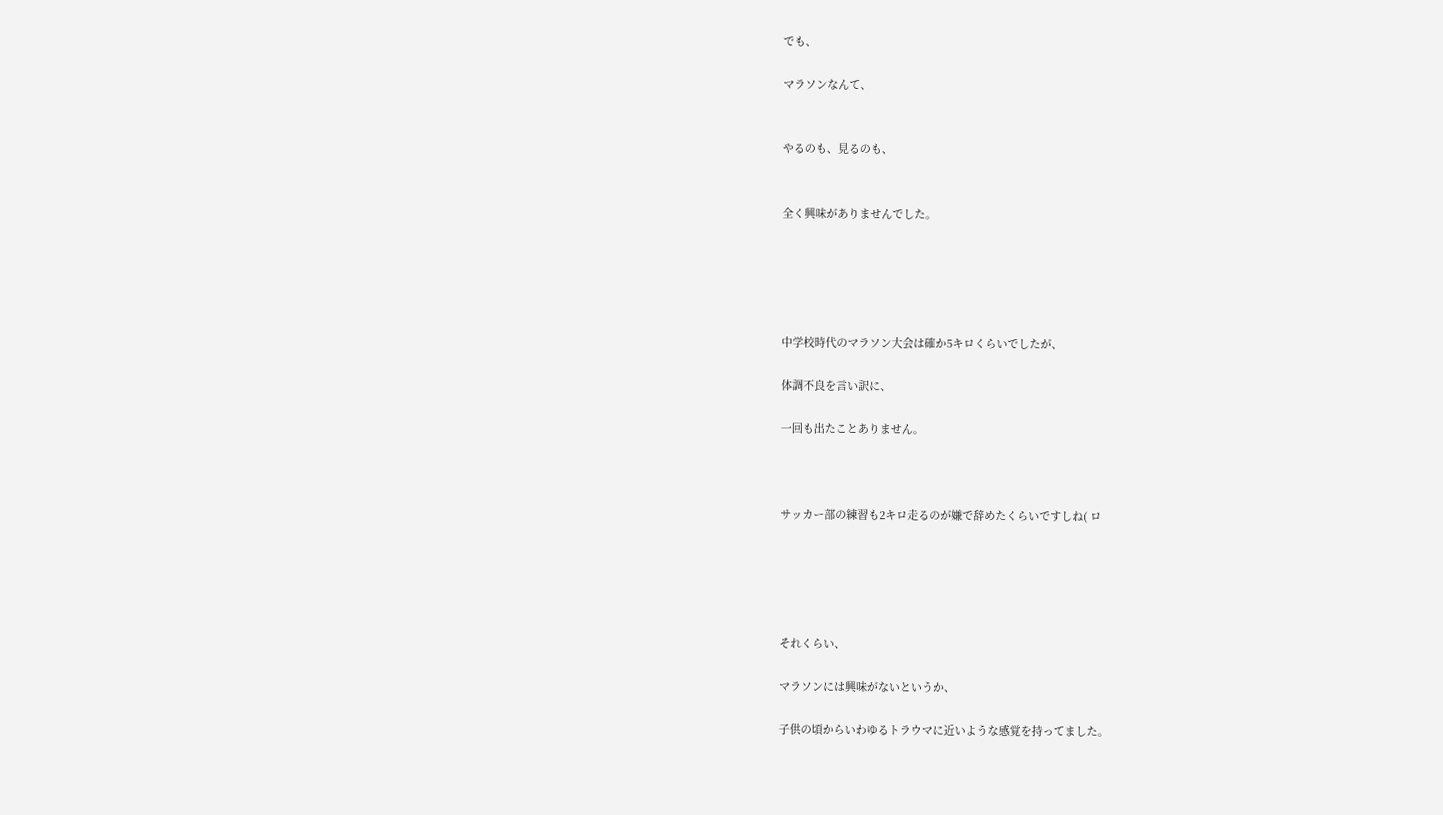でも、

マラソンなんて、


やるのも、見るのも、


全く興味がありませんでした。





中学校時代のマラソン大会は確か5キロくらいでしたが、

体調不良を言い訳に、

一回も出たことありません。



サッカー部の練習も2キロ走るのが嫌で辞めたくらいですしね( ロ





それくらい、

マラソンには興味がないというか、

子供の頃からいわゆるトラウマに近いような感覚を持ってました。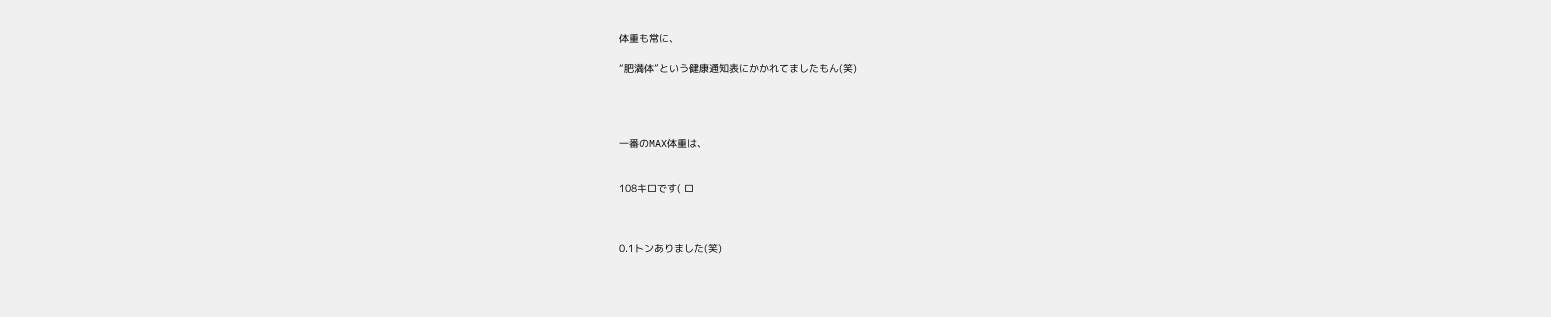体重も常に、

“肥満体”という健康通知表にかかれてましたもん(笑)




一番のMAX体重は、


108キロです( ロ



0.1トンありました(笑)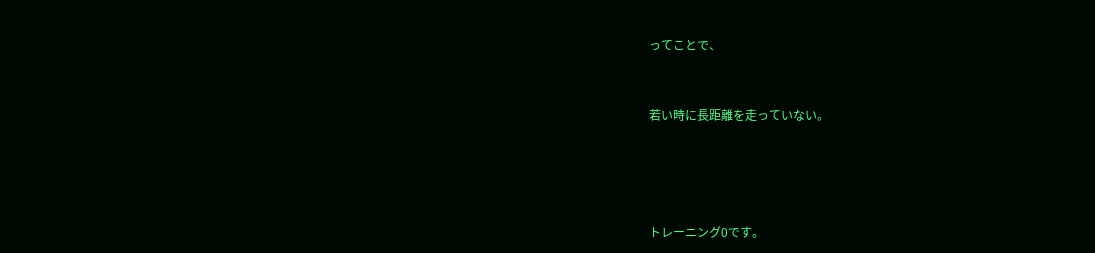ってことで、


若い時に長距離を走っていない。




トレーニング0です。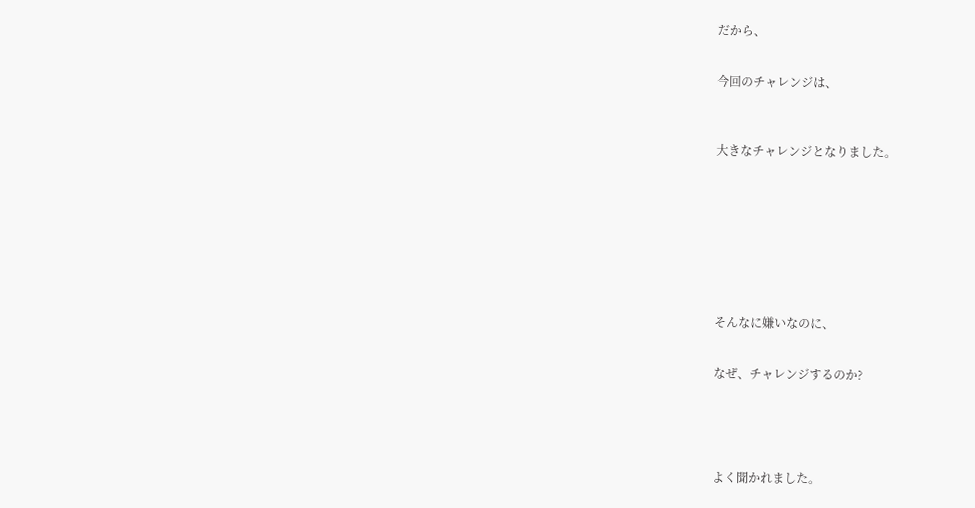だから、


今回のチャレンジは、



大きなチャレンジとなりました。









そんなに嫌いなのに、


なぜ、チャレンジするのか?





よく聞かれました。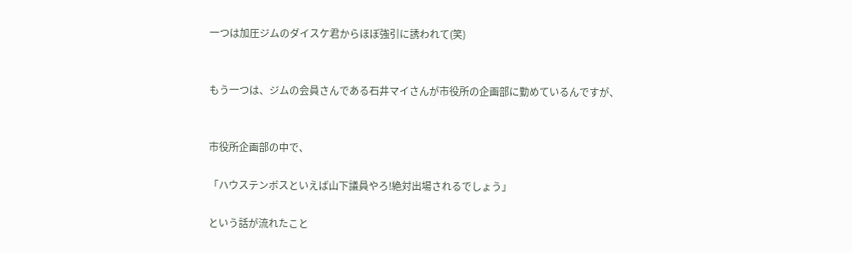一つは加圧ジムのダイスケ君からほぼ強引に誘われて(笑)


もう一つは、ジムの会員さんである石井マイさんが市役所の企画部に勤めているんですが、


市役所企画部の中で、

「ハウステンボスといえば山下議員やろ!絶対出場されるでしょう」

という話が流れたこと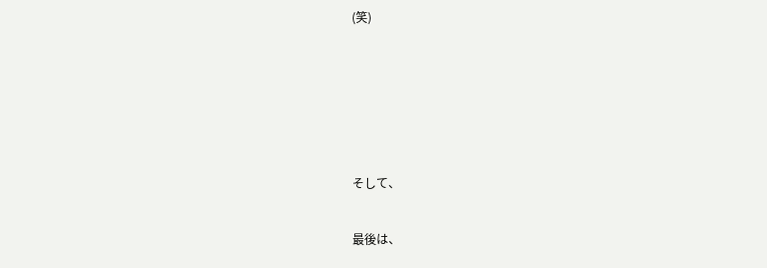(笑)





そして、

最後は、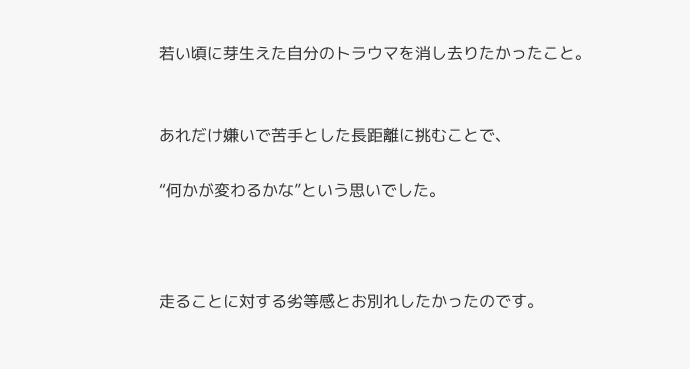若い頃に芽生えた自分のトラウマを消し去りたかったこと。


あれだけ嫌いで苦手とした長距離に挑むことで、

“何かが変わるかな”という思いでした。



走ることに対する劣等感とお別れしたかったのです。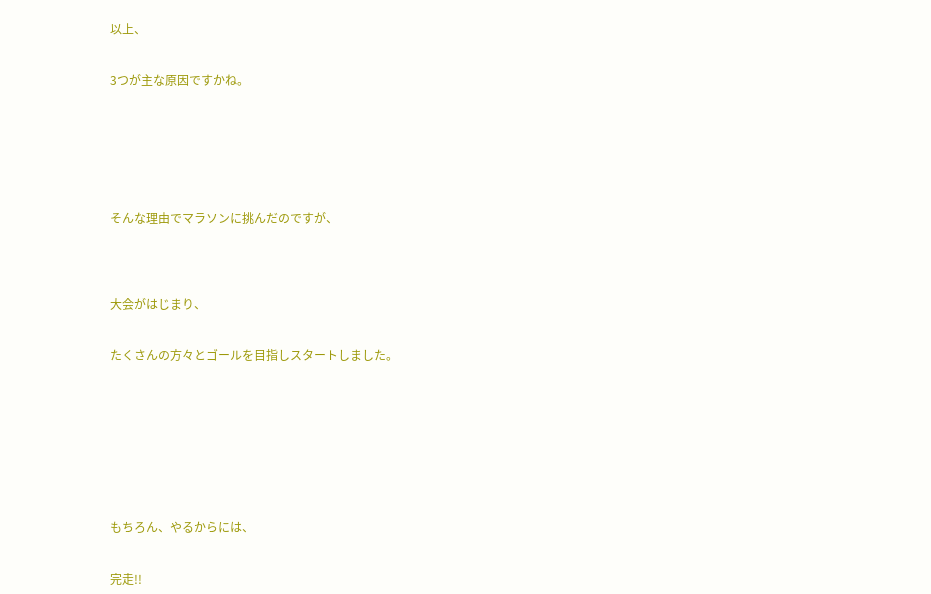以上、


3つが主な原因ですかね。







そんな理由でマラソンに挑んだのですが、




大会がはじまり、


たくさんの方々とゴールを目指しスタートしました。









もちろん、やるからには、


完走!!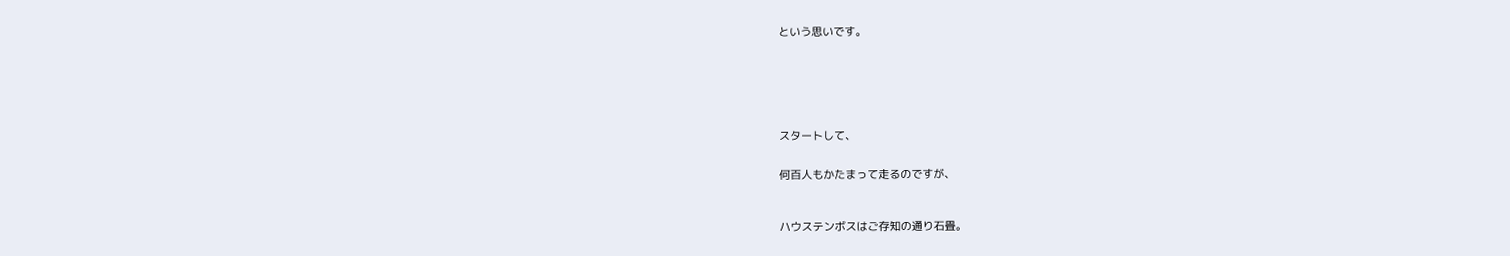という思いです。







スタートして、


何百人もかたまって走るのですが、



ハウステンボスはご存知の通り石畳。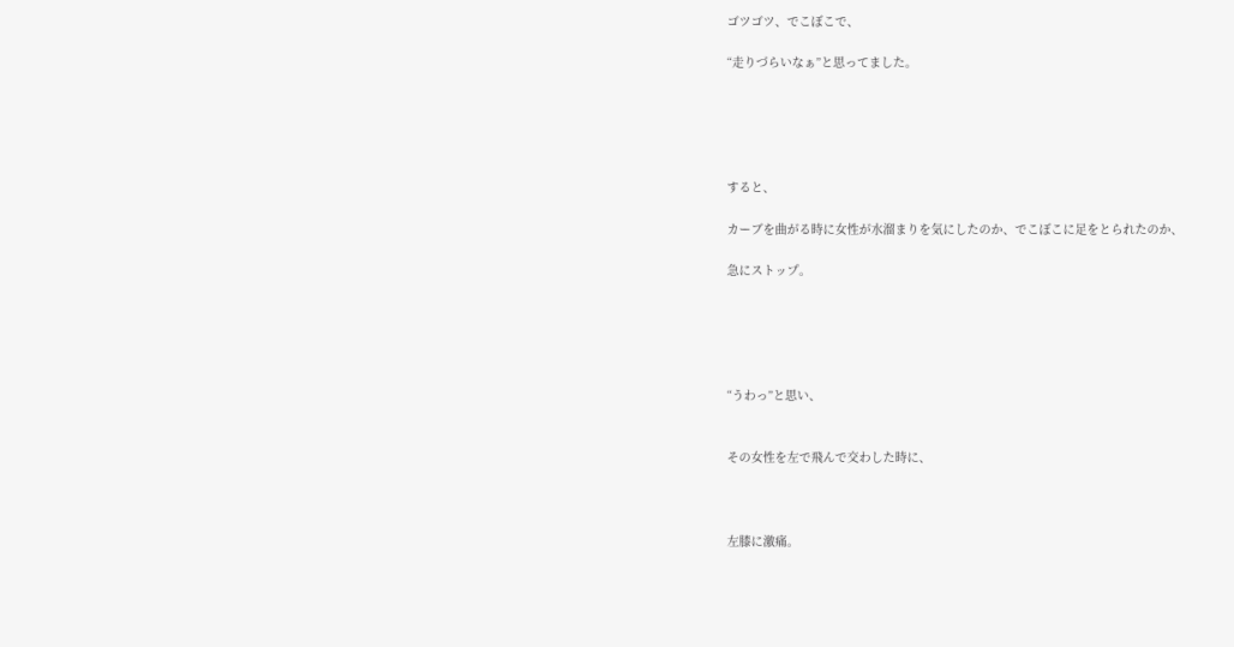ゴツゴツ、でこぼこで、

“走りづらいなぁ”と思ってました。





すると、

カーブを曲がる時に女性が水溜まりを気にしたのか、でこぼこに足をとられたのか、

急にストップ。





“うわっ”と思い、


その女性を左で飛んで交わした時に、



左膝に激痛。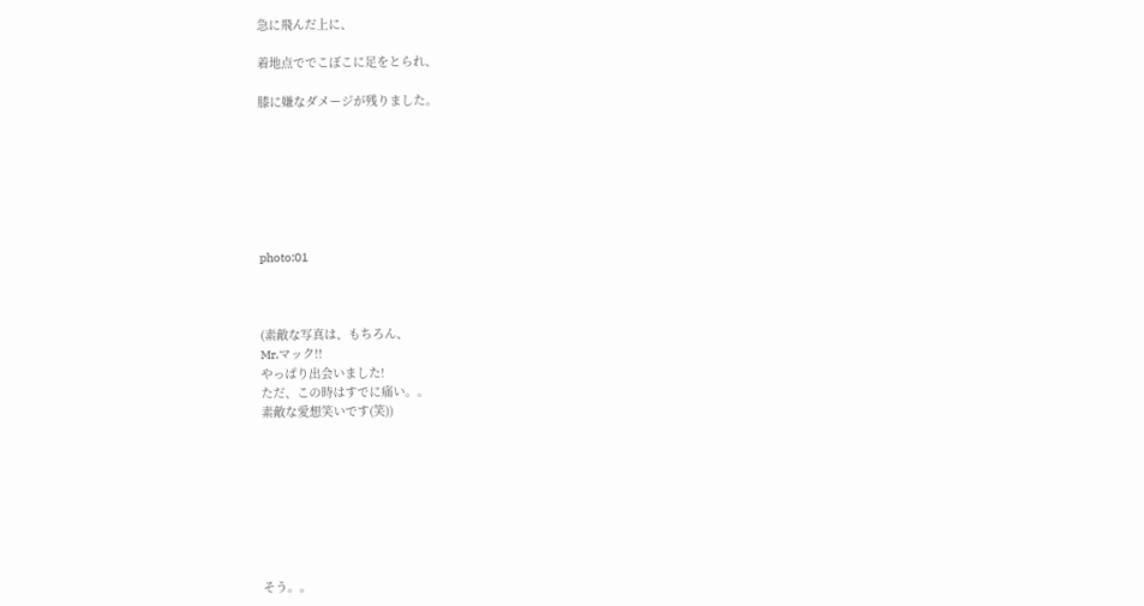急に飛んだ上に、

着地点ででこぼこに足をとられ、

膝に嫌なダメージが残りました。







photo:01



(素敵な写真は、もちろん、
Mr.マック!!
やっぱり出会いました!
ただ、この時はすでに痛い。。
素敵な愛想笑いです(笑))








そう。。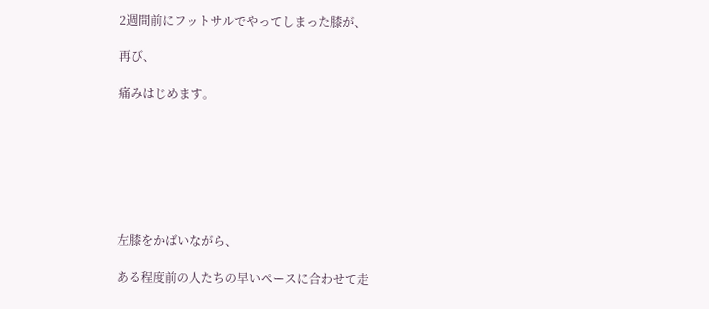2週間前にフットサルでやってしまった膝が、

再び、

痛みはじめます。







左膝をかばいながら、

ある程度前の人たちの早いペースに合わせて走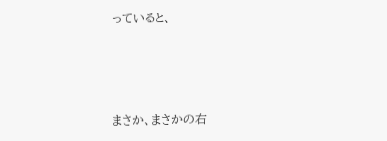っていると、




まさか、まさかの右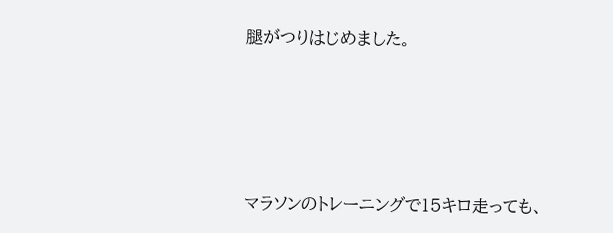腿がつりはじめました。






マラソンのトレーニングで15キロ走っても、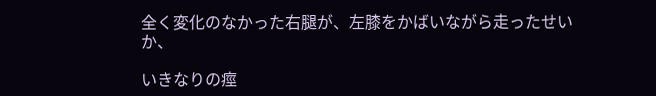全く変化のなかった右腿が、左膝をかばいながら走ったせいか、

いきなりの痙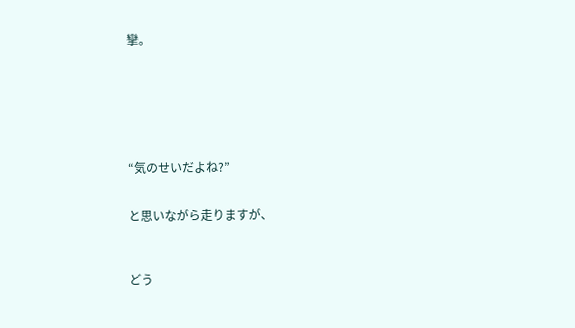攣。







“気のせいだよね?”


と思いながら走りますが、



どう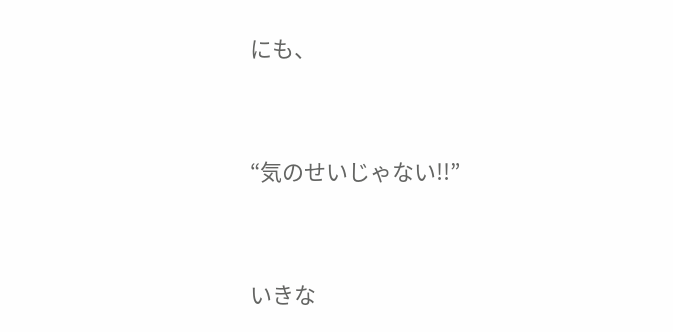にも、



“気のせいじゃない!!”



いきな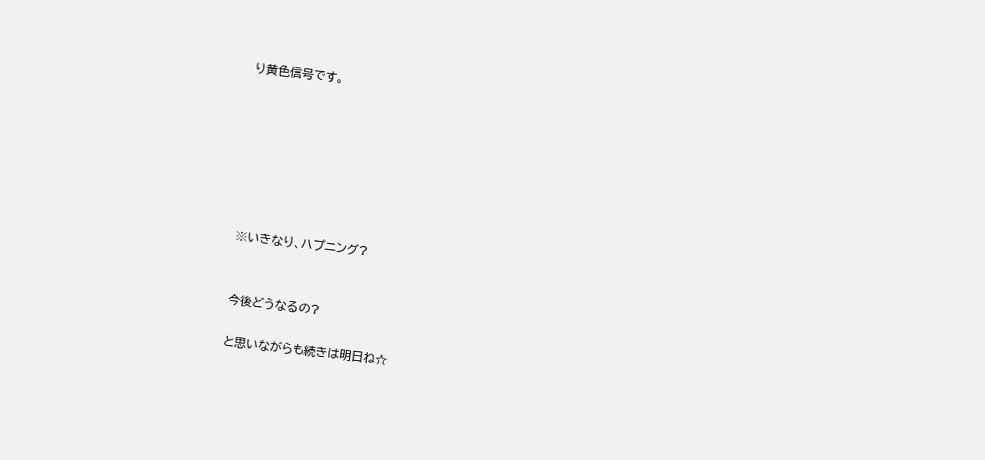り黄色信号です。







※いきなり、ハプニング?


今後どうなるの?

と思いながらも続きは明日ね☆